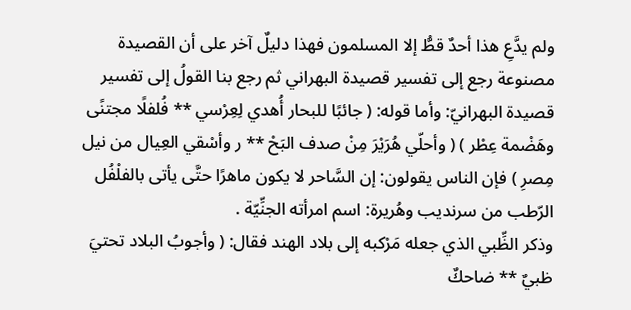ولم يدَّعِ هذا أحدٌ قطُّ إلا المسلمون فهذا دليلٌ آخر على أن القصيدة مصنوعة رجع إلى تفسير قصيدة البهراني ثم رجع بنا القولُ إلى تفسير قصيدة البهرانيّ: وأما قوله: ( جائبًا للبحار أُهدي لِعِرْسي ** فُلفلًا مجتنًى وهَضْمة عِطْر ) ( وأحلّي هُرَيْرَ مِنْ صدف البَحْ ** ر وأسْقي العِيال من نيل مِصرِ ) فإن الناس يقولون: إن السَّاحر لا يكون ماهرًا حتَّى يأتى بالفلْفُل الرّطب من سرنديب وهُريرة: اسم امرأته الجنِّيّة .
وذكر الظِّبي الذي جعله مَرْكبه إلى بلاد الهند فقال: ( وأجوبُ البلاد تحتيَ ظبيٌ ** ضاحكٌ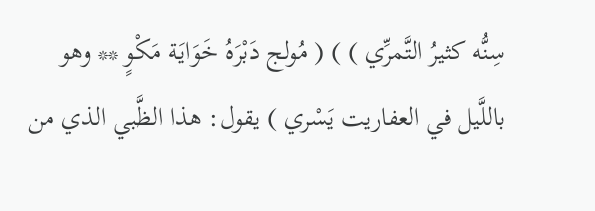سِنُّه كثيرُ التَّمرِّي ) ) ( مُولج دَبْرَهُ خَوَايَة مَكْوٍ ** وهو باللَّيل في العفاريت يَسْري ) يقول: هذا الظَّبي الذي من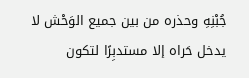جُبْنِهِ وحذره من بين جميع الوَحْش لا يدخل حَراه إلا مستدبِرًا لتكون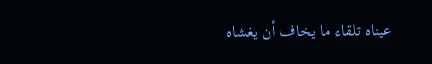عيناه تلقاء ما يخاف أن يغشاه